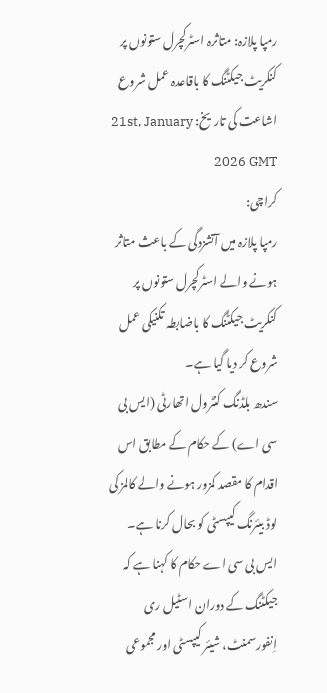رمپا پلازہ: متاثرہ اسٹرکچرل ستونوں پر کنکریٹ جیکٹنگ کا باقاعدہ عمل شروع
اشاعت کی تاریخ: 21st, January 2026 GMT
کراچی:
رمپا پلازہ میں آتشزدگی کے باعث متاثر ہونے والے اسٹرکچرل ستونوں پر کنکریٹ جیکٹنگ کا باضابطہ تکنیکی عمل شروع کر دیا گیا ہے۔
سندھ بلڈنگ کنٹرول اتھارٹی (ایس بی سی اے) کے حکام کے مطابق اس اقدام کا مقصد کمزور ہونے والے کالمز کی لوڈ بیئرنگ کیپسٹی کو بحال کرنا ہے۔
ایس بی سی اے حکام کا کہنا ہے کہ جیکٹنگ کے دوران اسٹیل ری اِنفورسمنٹ، شیئر کیپسٹی اور مجموعی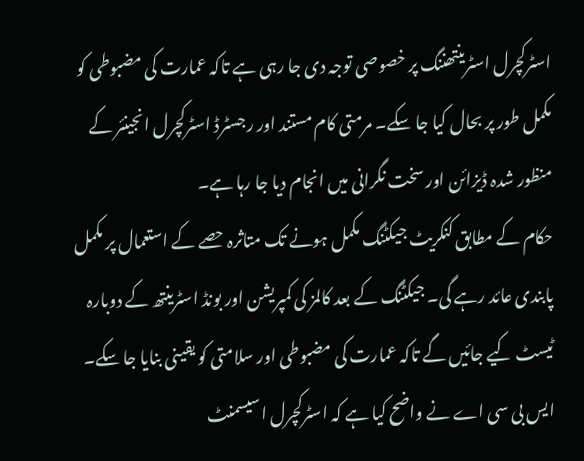اسٹرکچرل اسٹرینتھننگ پر خصوصی توجہ دی جا رہی ہے تاکہ عمارت کی مضبوطی کو مکمل طور پر بحال کیا جا سکے۔ مرمتی کام مستند اور رجسٹرڈ اسٹرکچرل انجینئر کے منظور شدہ ڈیزائن اور سخت نگرانی میں انجام دیا جا رہا ہے۔
حکام کے مطابق کنکریٹ جیکٹنگ مکمل ہونے تک متاثرہ حصے کے استعمال پر مکمل پابندی عائد رہے گی۔ جیکٹنگ کے بعد کالمز کی کمپریشن اور بونڈ اسٹرینتھ کے دوبارہ ٹیسٹ کیے جائیں گے تاکہ عمارت کی مضبوطی اور سلامتی کو یقینی بنایا جا سکے۔
ایس بی سی اے نے واضح کیا ہے کہ اسٹرکچرل اسیسمنٹ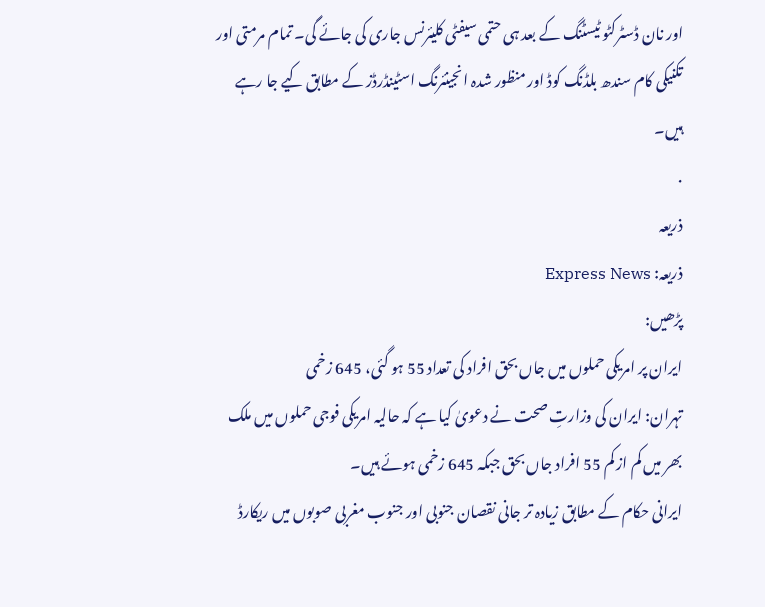اور نان ڈسٹرکٹو ٹیسٹنگ کے بعد ہی حتمی سیفٹی کلیئرنس جاری کی جائے گی۔ تمام مرمتی اور تکنیکی کام سندھ بلڈنگ کوڈ اور منظور شدہ انجینئرنگ اسٹینڈرڈز کے مطابق کیے جا رہے ہیں۔
.
ذریعہ
ذریعہ: Express News
پڑھیں:
ایران پر امریکی حملوں میں جاں بحق افراد کی تعداد 55 ہو گئی، 645 زخمی
تہران: ایران کی وزارتِ صحت نے دعویٰ کیا ہے کہ حالیہ امریکی فوجی حملوں میں ملک بھر میں کم از کم 55 افراد جاں بحق جبکہ 645 زخمی ہوئے ہیں۔
ایرانی حکام کے مطابق زیادہ تر جانی نقصان جنوبی اور جنوب مغربی صوبوں میں ریکارڈ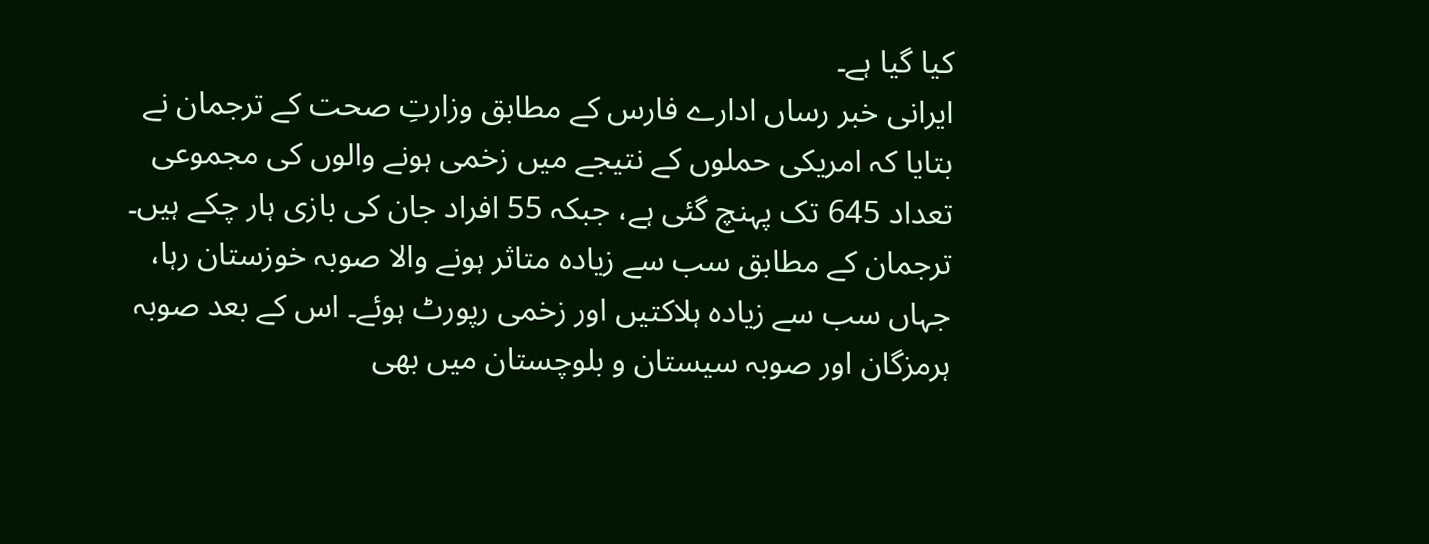کیا گیا ہے۔
ایرانی خبر رساں ادارے فارس کے مطابق وزارتِ صحت کے ترجمان نے بتایا کہ امریکی حملوں کے نتیجے میں زخمی ہونے والوں کی مجموعی تعداد 645 تک پہنچ گئی ہے، جبکہ 55 افراد جان کی بازی ہار چکے ہیں۔
ترجمان کے مطابق سب سے زیادہ متاثر ہونے والا صوبہ خوزستان رہا، جہاں سب سے زیادہ ہلاکتیں اور زخمی رپورٹ ہوئے۔ اس کے بعد صوبہ ہرمزگان اور صوبہ سیستان و بلوچستان میں بھی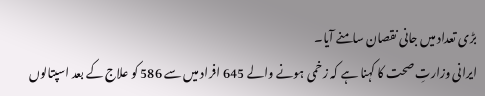بڑی تعداد میں جانی نقصان سامنے آیا۔
ایرانی وزارتِ صحت کا کہنا ہے کہ زخمی ہونے والے 645 افراد میں سے 586 کو علاج کے بعد اسپتالوں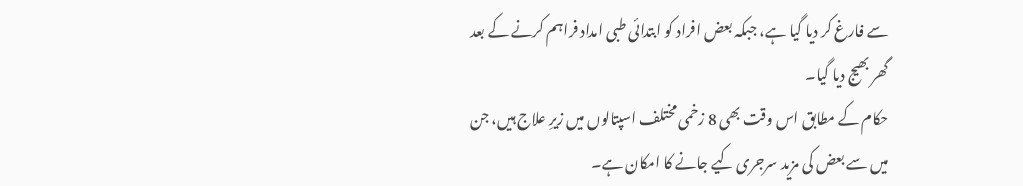سے فارغ کر دیا گیا ہے، جبکہ بعض افراد کو ابتدائی طبی امداد فراہم کرنے کے بعد گھر بھیج دیا گیا۔
حکام کے مطابق اس وقت بھی 8 زخمی مختلف اسپتالوں میں زیرِ علاج ہیں، جن میں سے بعض کی مزید سرجری کیے جانے کا امکان ہے۔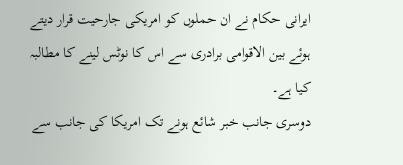ایرانی حکام نے ان حملوں کو امریکی جارحیت قرار دیتے ہوئے بین الاقوامی برادری سے اس کا نوٹس لینے کا مطالبہ کیا ہے۔
دوسری جانب خبر شائع ہونے تک امریکا کی جانب سے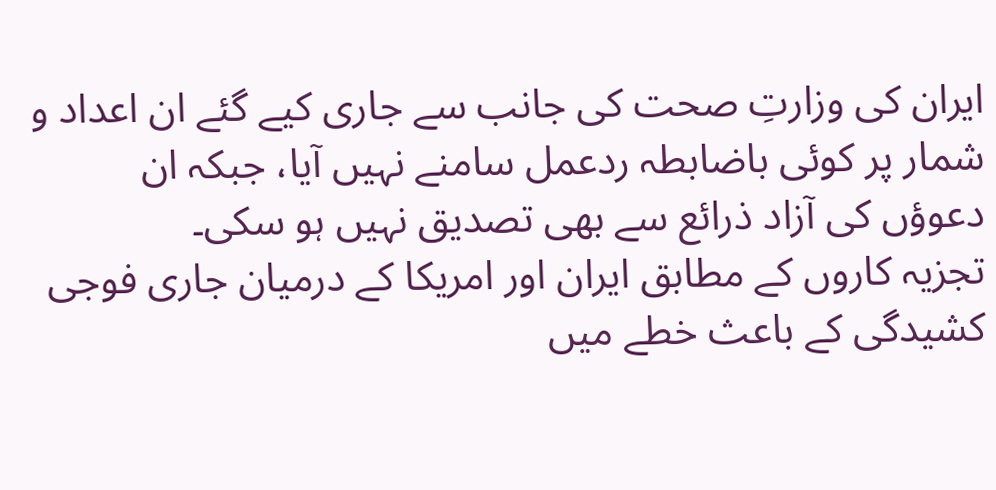ایران کی وزارتِ صحت کی جانب سے جاری کیے گئے ان اعداد و شمار پر کوئی باضابطہ ردعمل سامنے نہیں آیا، جبکہ ان دعوؤں کی آزاد ذرائع سے بھی تصدیق نہیں ہو سکی۔
تجزیہ کاروں کے مطابق ایران اور امریکا کے درمیان جاری فوجی کشیدگی کے باعث خطے میں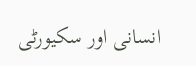انسانی اور سکیورٹی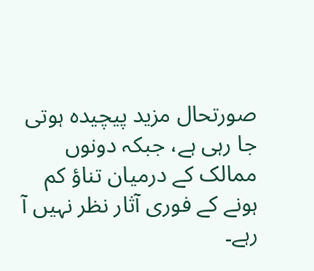صورتحال مزید پیچیدہ ہوتی جا رہی ہے، جبکہ دونوں ممالک کے درمیان تناؤ کم ہونے کے فوری آثار نظر نہیں آ رہے۔